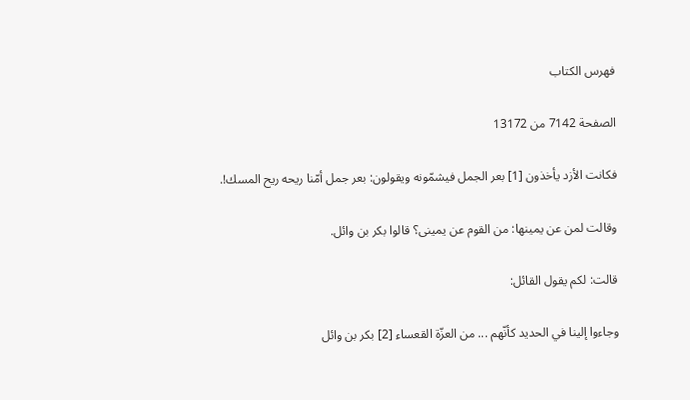فهرس الكتاب

الصفحة 7142 من 13172

فكانت الأزد يأخذون [1] بعر الجمل فيشمّونه ويقولون: بعر جمل أمّنا ريحه ريح المسك!.

وقالت لمن عن يمينها: من القوم عن يمينى؟ قالوا بكر بن وائل.

قالت: لكم يقول القائل:

وجاءوا إلينا في الحديد كأنّهم ... من العزّة القعساء [2] بكر بن وائل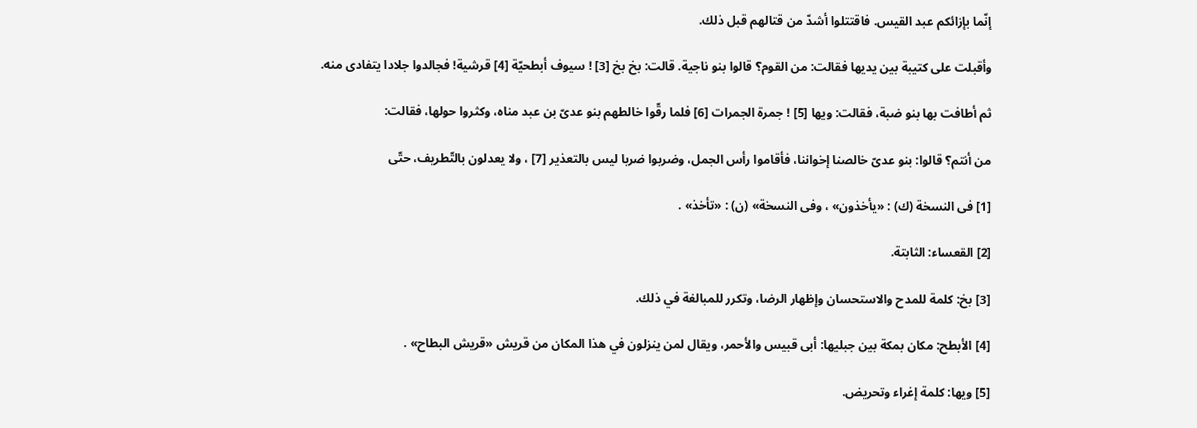إنّما بإزائكم عبد القيس. فاقتتلوا أشدّ من قتالهم قبل ذلك.

وأقبلت على كتيبة بين يديها فقالت: من القوم؟ قالوا بنو ناجية. قالت: بخ بخ [3] ! سيوف أبطحيّة [4] قرشية! فجالدوا جلادا يتفادى منه.

ثم أطافت بها بنو ضبة، فقالت: ويها [5] ! جمرة الجمرات [6] فلما رقّوا خالطهم بنو عدىّ بن عبد مناه، وكثروا حولها، فقالت:

من أنتم؟ قالوا: بنو عدىّ خالصنا إخواننا، فأقاموا رأس الجمل، وضربوا ضربا ليس بالتعذير [7] ، ولا يعدلون بالتّطريف، حتّى

[1] فى النسخة (ك) : «يأخذون» ، وفى النسخة» (ن) : «تأخذ» .

[2] القعساء: الثابتة.

[3] بخ: كلمة للمدح والاستحسان وإظهار الرضا، وتكرر للمبالغة في ذلك.

[4] الأبطح: مكان بمكة بين جبليها: أبى قبيس والأحمر، ويقال لمن ينزلون في هذا المكان من قريش «قريش البطاح» .

[5] ويها: كلمة إغراء وتحريض.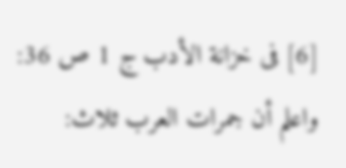[6] فى خزانة الأدب ج 1 ص 36: واعلم أن جمرات العرب ثلاث: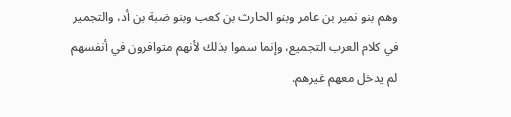وهم بنو نمير بن عامر وبنو الحارث بن كعب وبنو ضبة بن أد، والتجمير في كلام العرب التجميع، وإنما سموا بذلك لأنهم متوافرون في أنفسهم لم يدخل معهم غيرهم.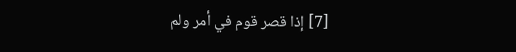[7] إذا قصر قوم في أمر ولم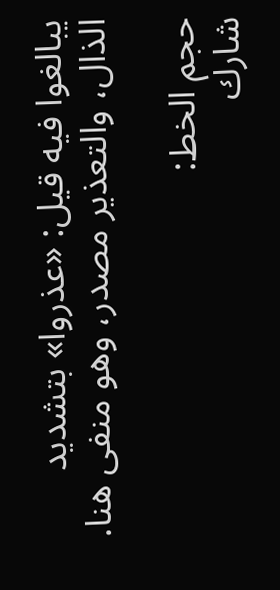يبالغوا فيه قيل: «عذروا» بتشديد الذال، والتعذير مصدر، وهو منفى هنا.

حجم الخط:
شارك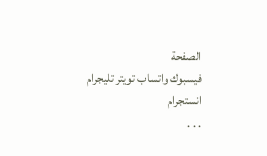الصفحة
فيسبوك واتساب تويتر تليجرام انستجرام
. . .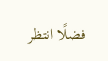فضلًا انتظر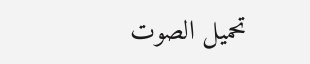تحميل الصوت